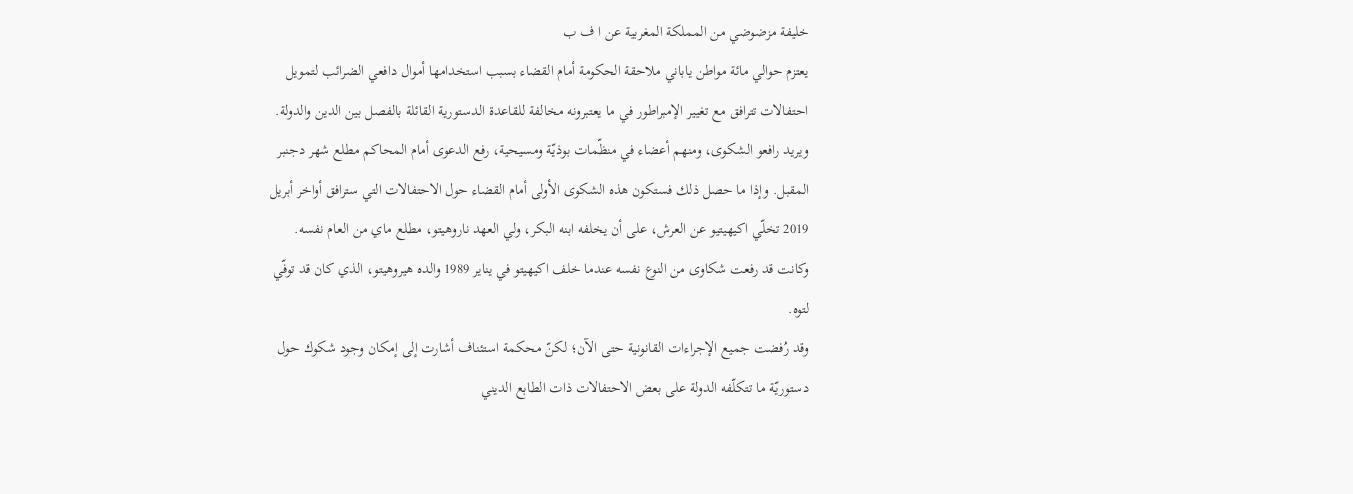خليفة مزضوضي من المملكة المغربية عن ا ف ب
يعتزم حوالي مائة مواطن ياباني ملاحقة الحكومة أمام القضاء بسبب استخدامها أموال دافعي الضرائب لتمويل احتفالات تترافق مع تغيير الإمبراطور في ما يعتبرونه مخالفة للقاعدة الدستورية القائلة بالفصل بين الدين والدولة.
ويريد رافعو الشكوى، ومنهم أعضاء في منظّمات بوذيّة ومسيحية، رفع الدعوى أمام المحاكم مطلع شهر دجنبر المقبل. وإذا ما حصل ذلك فستكون هذه الشكوى الأولى أمام القضاء حول الاحتفالات التي سترافق أواخر أبريل 2019 تخلّي اكيهيتيو عن العرش، على أن يخلفه ابنه البكر، ولي العهد ناروهيتو، مطلع ماي من العام نفسه.
وكانت قد رفعت شكاوى من النوع نفسه عندما خلف اكيهيتو في يناير 1989 والده هيروهيتو، الذي كان قد توفّي لتوه.
وقد رُفضت جميع الإجراءات القانونية حتى الآن؛ لكنّ محكمة استئناف أشارت إلى إمكان وجود شكوك حول دستوريّة ما تتكلّفه الدولة على بعض الاحتفالات ذات الطابع الديني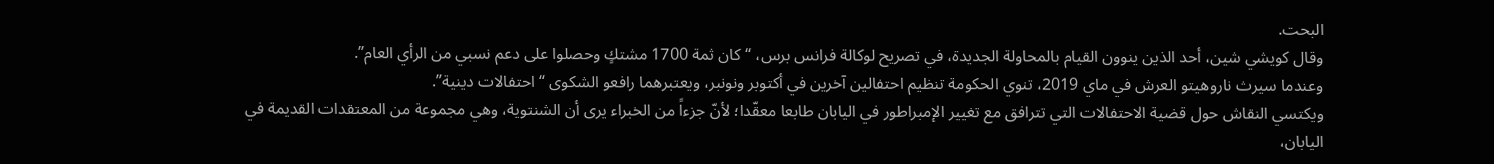البحت.
وقال كويشي شين، أحد الذين ينوون القيام بالمحاولة الجديدة، في تصريح لوكالة فرانس برس، “كان ثمة 1700 مشتكٍ وحصلوا على دعم نسبي من الرأي العام”.
وعندما سيرث ناروهيتو العرش في ماي 2019، تنوي الحكومة تنظيم احتفالين آخرين في أكتوبر ونونبر، ويعتبرهما رافعو الشكوى “احتفالات دينية”.
ويكتسي النقاش حول قضية الاحتفالات التي تترافق مع تغيير الإمبراطور في اليابان طابعا معقّدا؛ لأنّ جزءاً من الخبراء يرى أن الشنتوية، وهي مجموعة من المعتقدات القديمة في اليابان،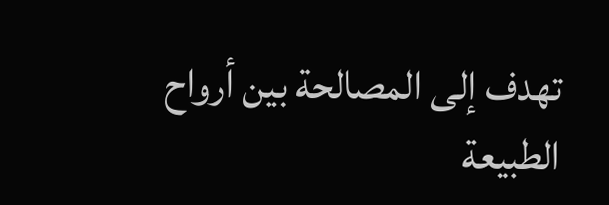تهدف إلى المصالحة بين أرواح الطبيعة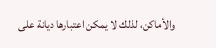والأماكن، لذلك لا يمكن اعتبارها ديانة على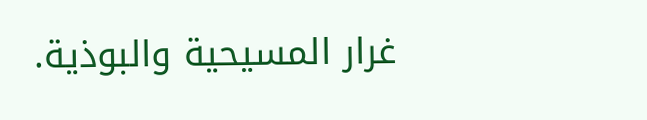غرار المسيحية والبوذية.